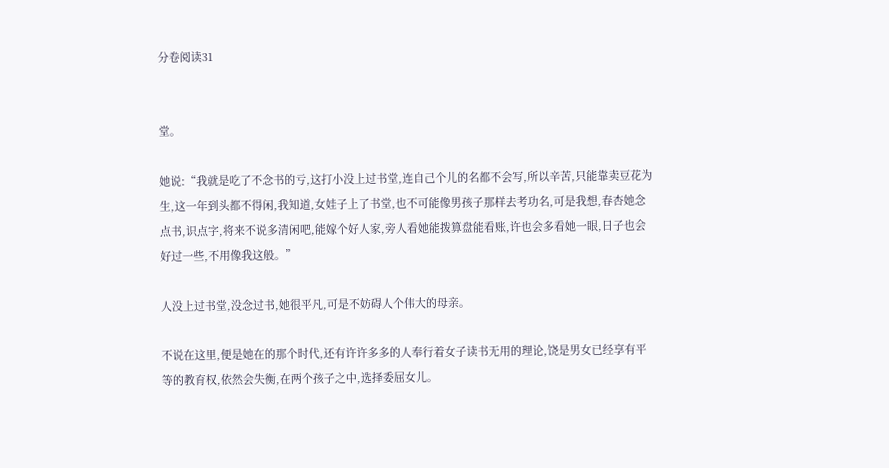分卷阅读31


堂。

她说:“我就是吃了不念书的亏,这打小没上过书堂,连自己个儿的名都不会写,所以辛苦,只能靠卖豆花为生,这一年到头都不得闲,我知道,女娃子上了书堂,也不可能像男孩子那样去考功名,可是我想,春杏她念点书,识点字,将来不说多清闲吧,能嫁个好人家,旁人看她能拨算盘能看账,许也会多看她一眼,日子也会好过一些,不用像我这般。”

人没上过书堂,没念过书,她很平凡,可是不妨碍人个伟大的母亲。

不说在这里,便是她在的那个时代,还有许许多多的人奉行着女子读书无用的理论,饶是男女已经享有平等的教育权,依然会失衡,在两个孩子之中,选择委屈女儿。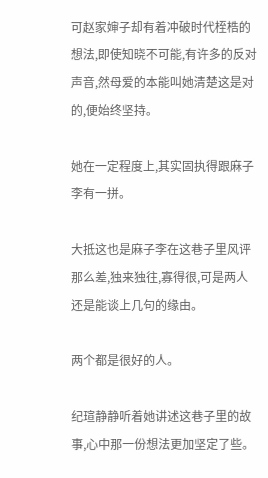可赵家婶子却有着冲破时代桎梏的想法,即使知晓不可能,有许多的反对声音,然母爱的本能叫她清楚这是对的,便始终坚持。

她在一定程度上,其实固执得跟麻子李有一拼。

大抵这也是麻子李在这巷子里风评那么差,独来独往,寡得很,可是两人还是能谈上几句的缘由。

两个都是很好的人。

纪瑄静静听着她讲述这巷子里的故事,心中那一份想法更加坚定了些。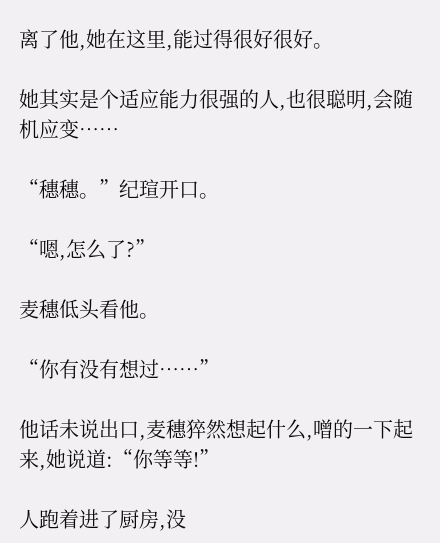离了他,她在这里,能过得很好很好。

她其实是个适应能力很强的人,也很聪明,会随机应变……

“穗穗。”纪瑄开口。

“嗯,怎么了?”

麦穗低头看他。

“你有没有想过……”

他话未说出口,麦穗猝然想起什么,噌的一下起来,她说道:“你等等!”

人跑着进了厨房,没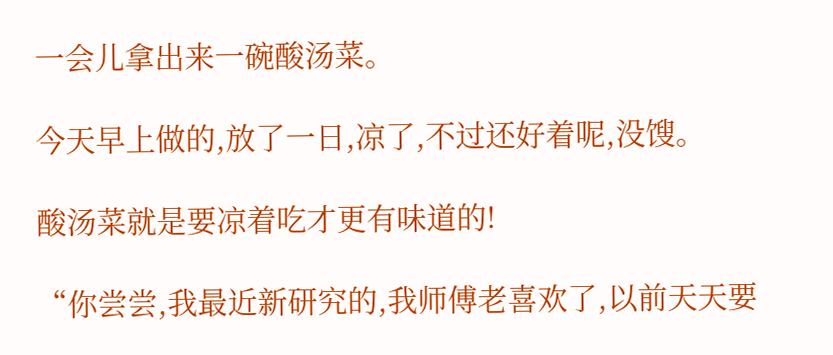一会儿拿出来一碗酸汤菜。

今天早上做的,放了一日,凉了,不过还好着呢,没馊。

酸汤菜就是要凉着吃才更有味道的!

“你尝尝,我最近新研究的,我师傅老喜欢了,以前天天要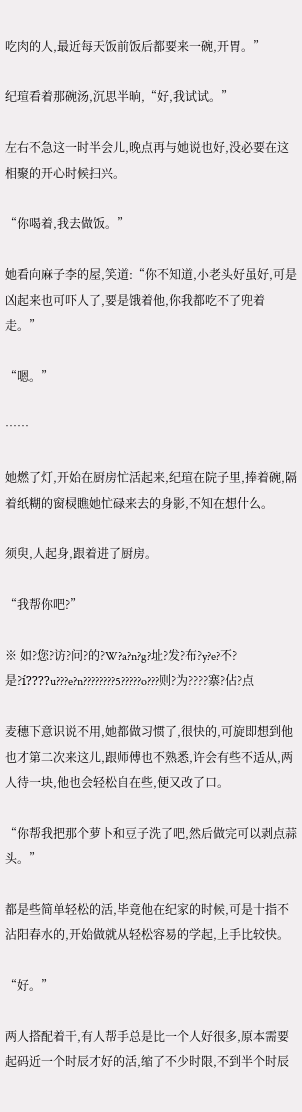吃肉的人,最近每天饭前饭后都要来一碗,开胃。”

纪瑄看着那碗汤,沉思半晌,“好,我试试。”

左右不急这一时半会儿,晚点再与她说也好,没必要在这相聚的开心时候扫兴。

“你喝着,我去做饭。”

她看向麻子李的屋,笑道:“你不知道,小老头好虽好,可是凶起来也可吓人了,要是饿着他,你我都吃不了兜着走。”

“嗯。”

……

她燃了灯,开始在厨房忙活起来,纪瑄在院子里,捧着碗,隔着纸糊的窗棂瞧她忙碌来去的身影,不知在想什么。

须臾,人起身,跟着进了厨房。

“我帮你吧?”

※ 如?您?访?问?的?W?a?n?g?址?发?布?y?e?不?是?í????u???e?n????????5?????o???则?为????寨?佔?点

麦穗下意识说不用,她都做习惯了,很快的,可旋即想到他也才第二次来这儿,跟师傅也不熟悉,许会有些不适从,两人待一块,他也会轻松自在些,便又改了口。

“你帮我把那个萝卜和豆子洗了吧,然后做完可以剥点蒜头。”

都是些简单轻松的活,毕竟他在纪家的时候,可是十指不沾阳春水的,开始做就从轻松容易的学起,上手比较快。

“好。”

两人搭配着干,有人帮手总是比一个人好很多,原本需要起码近一个时辰才好的活,缩了不少时限,不到半个时辰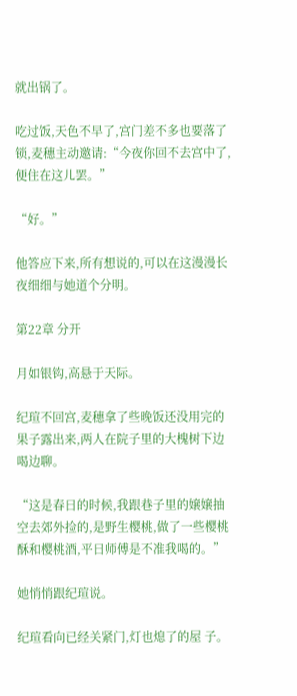就出锅了。

吃过饭,天色不早了,宫门差不多也要落了锁,麦穗主动邀请:“今夜你回不去宫中了,便住在这儿罢。”

“好。”

他答应下来,所有想说的,可以在这漫漫长夜细细与她道个分明。

第22章 分开

月如银钩,高悬于天际。

纪瑄不回宫,麦穗拿了些晚饭还没用完的果子露出来,两人在院子里的大槐树下边喝边聊。

“这是春日的时候,我跟巷子里的嬢嬢抽空去郊外捡的,是野生樱桃,做了一些樱桃酥和樱桃酒,平日师傅是不准我喝的。”

她悄悄跟纪瑄说。

纪瑄看向已经关紧门,灯也熄了的屋 子。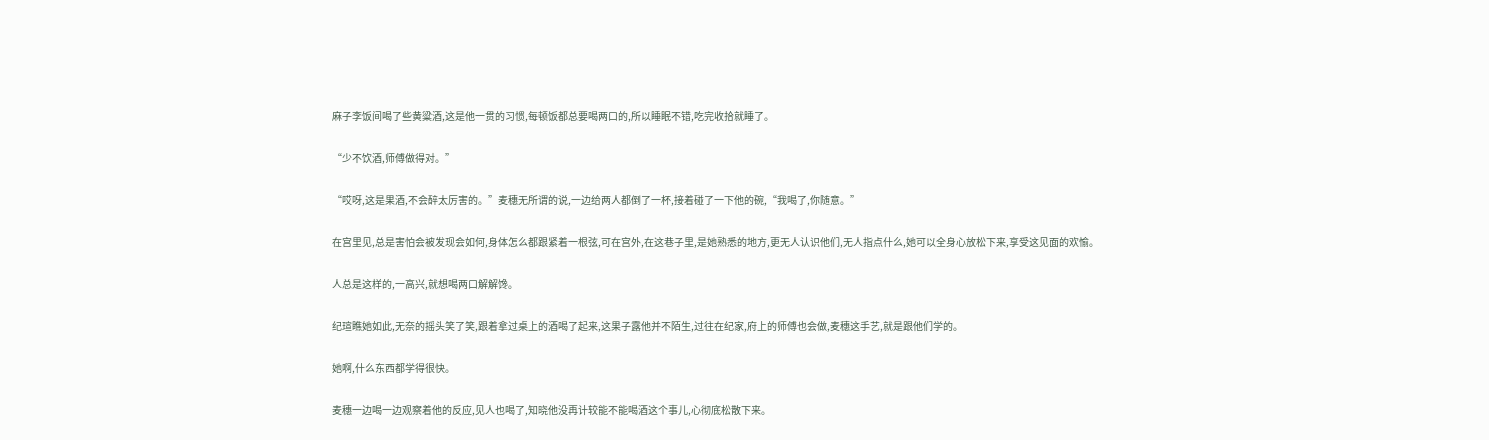麻子李饭间喝了些黄粱酒,这是他一贯的习惯,每顿饭都总要喝两口的,所以睡眠不错,吃完收拾就睡了。

“少不饮酒,师傅做得对。”

“哎呀,这是果酒,不会醉太厉害的。”麦穗无所谓的说,一边给两人都倒了一杯,接着碰了一下他的碗,“我喝了,你随意。”

在宫里见,总是害怕会被发现会如何,身体怎么都跟紧着一根弦,可在宫外,在这巷子里,是她熟悉的地方,更无人认识他们,无人指点什么,她可以全身心放松下来,享受这见面的欢愉。

人总是这样的,一高兴,就想喝两口解解馋。

纪瑄瞧她如此,无奈的摇头笑了笑,跟着拿过桌上的酒喝了起来,这果子露他并不陌生,过往在纪家,府上的师傅也会做,麦穗这手艺,就是跟他们学的。

她啊,什么东西都学得很快。

麦穗一边喝一边观察着他的反应,见人也喝了,知晓他没再计较能不能喝酒这个事儿,心彻底松散下来。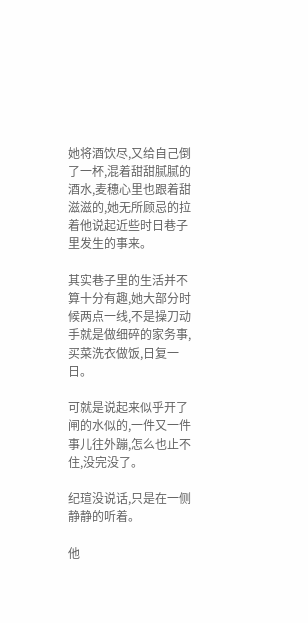她将酒饮尽,又给自己倒了一杯,混着甜甜腻腻的酒水,麦穗心里也跟着甜滋滋的,她无所顾忌的拉着他说起近些时日巷子里发生的事来。

其实巷子里的生活并不算十分有趣,她大部分时候两点一线,不是操刀动手就是做细碎的家务事,买菜洗衣做饭,日复一日。

可就是说起来似乎开了闸的水似的,一件又一件事儿往外蹦,怎么也止不住,没完没了。

纪瑄没说话,只是在一侧静静的听着。

他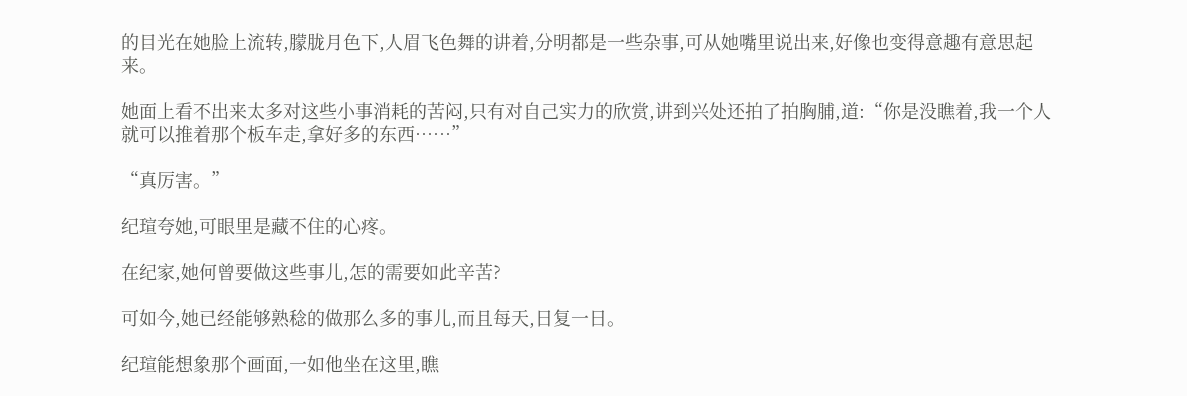的目光在她脸上流转,朦胧月色下,人眉飞色舞的讲着,分明都是一些杂事,可从她嘴里说出来,好像也变得意趣有意思起来。

她面上看不出来太多对这些小事消耗的苦闷,只有对自己实力的欣赏,讲到兴处还拍了拍胸脯,道:“你是没瞧着,我一个人就可以推着那个板车走,拿好多的东西……”

“真厉害。”

纪瑄夸她,可眼里是藏不住的心疼。

在纪家,她何曾要做这些事儿,怎的需要如此辛苦?

可如今,她已经能够熟稔的做那么多的事儿,而且每天,日复一日。

纪瑄能想象那个画面,一如他坐在这里,瞧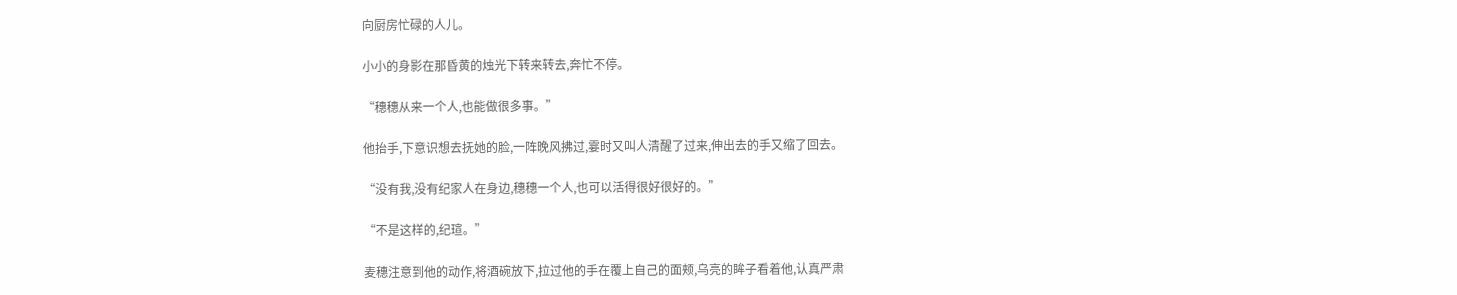向厨房忙碌的人儿。

小小的身影在那昏黄的烛光下转来转去,奔忙不停。

“穗穗从来一个人,也能做很多事。”

他抬手,下意识想去抚她的脸,一阵晚风拂过,霎时又叫人清醒了过来,伸出去的手又缩了回去。

“没有我,没有纪家人在身边,穗穗一个人,也可以活得很好很好的。”

“不是这样的,纪瑄。”

麦穗注意到他的动作,将酒碗放下,拉过他的手在覆上自己的面颊,乌亮的眸子看着他,认真严肃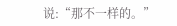说:“那不一样的。”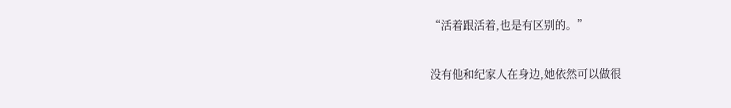“活着跟活着,也是有区别的。”

没有他和纪家人在身边,她依然可以做很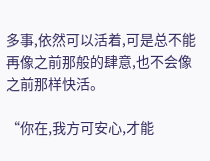多事,依然可以活着,可是总不能再像之前那般的肆意,也不会像之前那样快活。

“你在,我方可安心,才能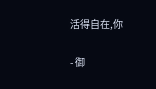活得自在,你

- 御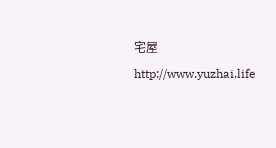宅屋 http://www.yuzhai.life